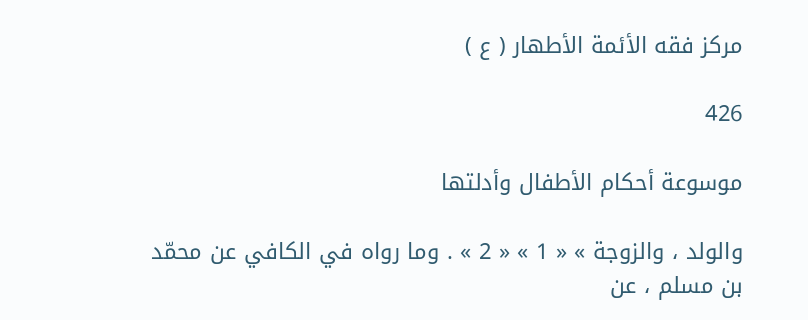مركز فقه الأئمة الأطهار ( ع )

426

موسوعة أحكام الأطفال وأدلتها

والولد ، والزوجة » « 1 » « 2 » . وما رواه في الكافي عن محمّد بن مسلم ، عن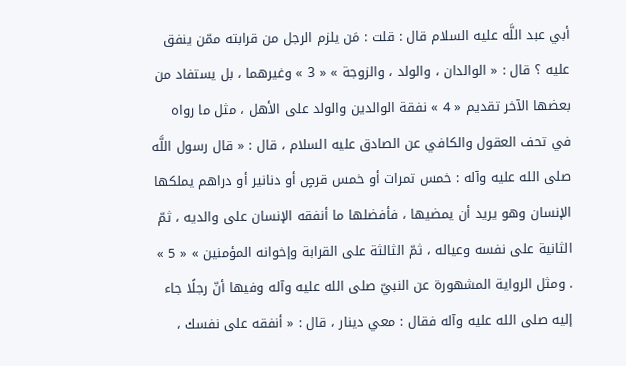أبي عبد اللَّه عليه السلام قال : قلت : مَن يلزم الرجل من قرابته ممّن ينفق عليه ؟ قال : « الوالدان ، والولد ، والزوجة » « 3 » وغيرهما ، بل يستفاد من بعضها الآخر تقديم « 4 » نفقة الوالدين والولد على الأهل ، مثل ما رواه في تحف العقول والكافي عن الصادق عليه السلام ، قال : « قال رسول اللَّه صلى الله عليه وآله : خمس تمرات أو خمس قرصٍ أو دنانير أو دراهم يملكها الإنسان وهو يريد أن يمضيها ، فأفضلها ما أنفقه الإنسان على والديه ، ثمّ الثانية على نفسه وعياله ، ثمّ الثالثة على القرابة وإخوانه المؤمنين » « 5 » . ومثل الرواية المشهورة عن النبيّ صلى الله عليه وآله وفيها أنّ رجلًا جاء إليه صلى الله عليه وآله فقال : معي دينار ، قال : « أنفقه على نفسك ،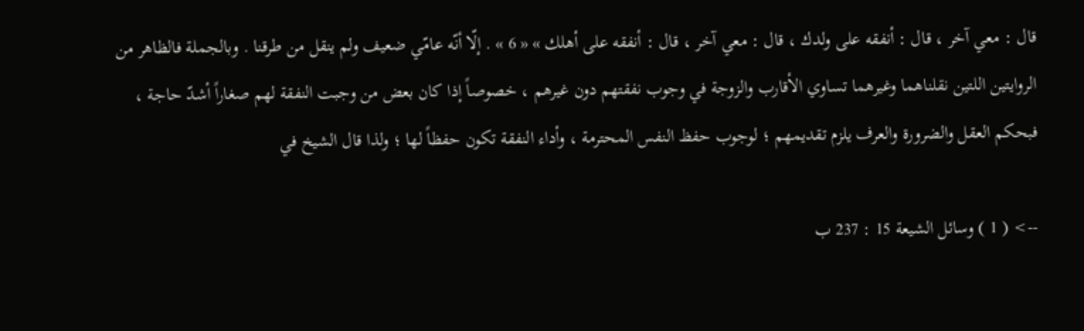قال : معي آخر ، قال : أنفقه على ولدك ، قال : معي آخر ، قال : أنفقه على أهلك » « 6 » . إلّا أنّه عامّي ضعيف ولم ينقل من طرقنا . وبالجملة فالظاهر من الروايتين اللتين نقلناهما وغيرهما تساوي الأقارب والزوجة في وجوب نفقتهم دون غيرهم ، خصوصاً إذا كان بعض من وجبت النفقة لهم صغاراً أشدّ حاجة ، فبحكم العقل والضرورة والعرف يلزم تقديمهم ؛ لوجوب حفظ النفس المحترمة ، وأداء النفقة تكون حفظاً لها ؛ ولذا قال الشيخ في

--> ( 1 ) وسائل الشيعة 15 : 237 ب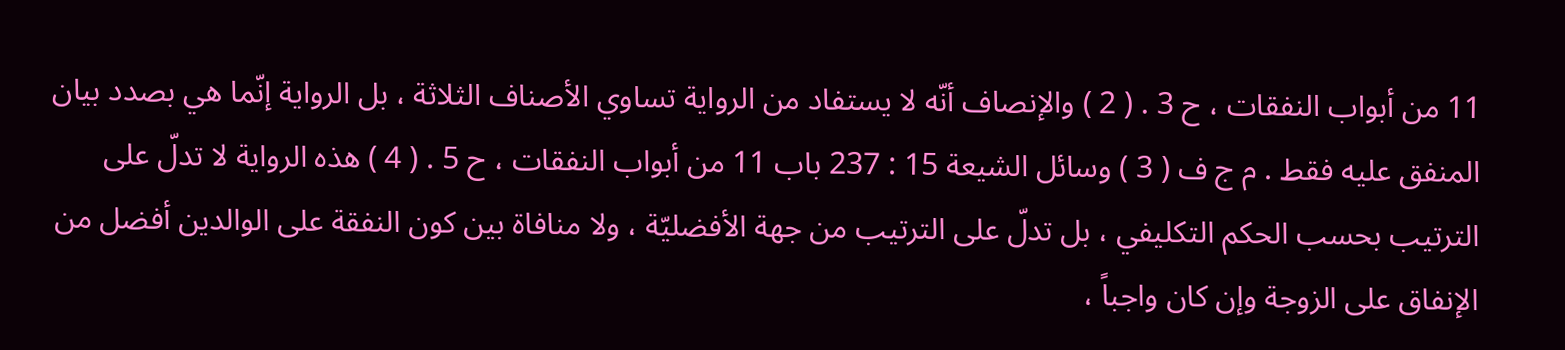11 من أبواب النفقات ، ح 3 . ( 2 ) والإنصاف أنّه لا يستفاد من الرواية تساوي الأصناف الثلاثة ، بل الرواية إنّما هي بصدد بيان المنفق عليه فقط . م ج ف ( 3 ) وسائل الشيعة 15 : 237 باب 11 من أبواب النفقات ، ح 5 . ( 4 ) هذه الرواية لا تدلّ على الترتيب بحسب الحكم التكليفي ، بل تدلّ على الترتيب من جهة الأفضليّة ، ولا منافاة بين كون النفقة على الوالدين أفضل من الإنفاق على الزوجة وإن كان واجباً ،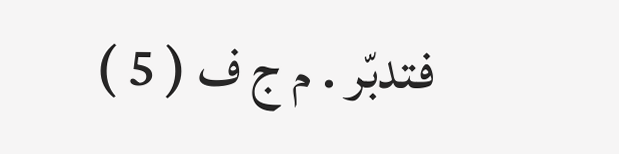فتدبّر . م ج ف ( 5 )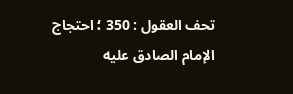تحف العقول : 350 ؛ احتجاج الإمام الصادق عليه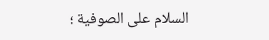السلام على الصوفية ؛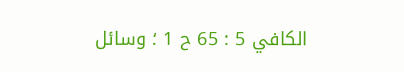الكافي 5 : 65 ح 1 ؛ وسائل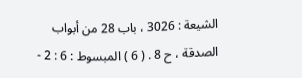الشيعة : 3026 ، باب 28 من أبواب الصدقة ، ح 8 . ( 6 ) المبسوط : 6 : 2 -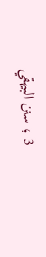3 ؛ سنن البيهقي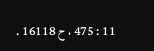11 : 475 ، ح 16118 .